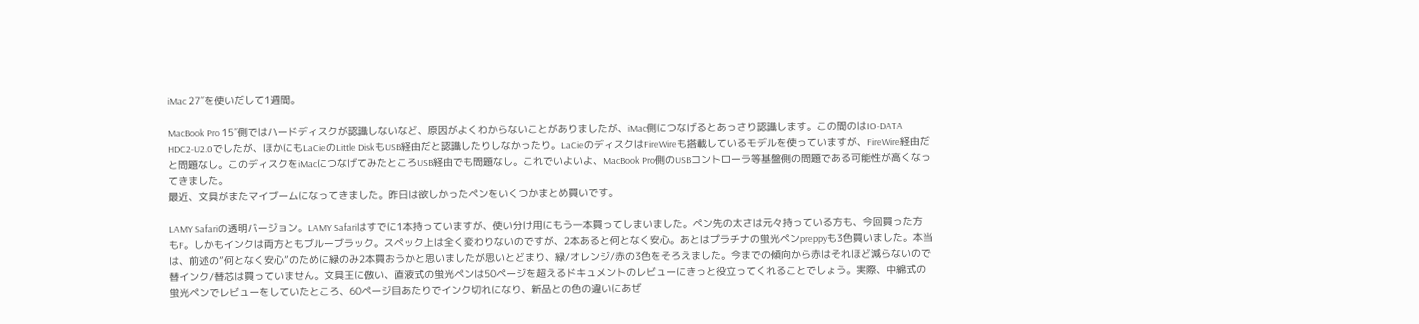iMac 27″を使いだして1週間。

MacBook Pro 15″側ではハードディスクが認識しないなど、原因がよくわからないことがありましたが、iMac側につなげるとあっさり認識します。この間のはIO-DATA HDC2-U2.0でしたが、ほかにもLaCieのLittle DiskもUSB経由だと認識したりしなかったり。LaCieのディスクはFireWireも搭載しているモデルを使っていますが、FireWire経由だと問題なし。このディスクをiMacにつなげてみたところUSB経由でも問題なし。これでいよいよ、MacBook Pro側のUSBコントローラ等基盤側の問題である可能性が高くなってきました。
最近、文具がまたマイブームになってきました。昨日は欲しかったペンをいくつかまとめ買いです。

LAMY Safariの透明バージョン。LAMY Safariはすでに1本持っていますが、使い分け用にもう一本買ってしまいました。ペン先の太さは元々持っている方も、今回買った方もF。しかもインクは両方ともブルーブラック。スペック上は全く変わりないのですが、2本あると何となく安心。あとはプラチナの蛍光ペンpreppyも3色買いました。本当は、前述の”何となく安心”のために緑のみ2本買おうかと思いましたが思いとどまり、緑/オレンジ/赤の3色をそろえました。今までの傾向から赤はそれほど減らないので替インク/替芯は買っていません。文具王に倣い、直液式の蛍光ペンは50ページを超えるドキュメントのレビューにきっと役立ってくれることでしょう。実際、中綿式の蛍光ペンでレビューをしていたところ、60ページ目あたりでインク切れになり、新品との色の違いにあぜ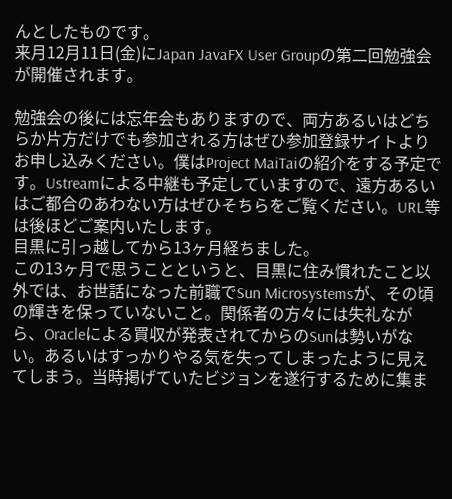んとしたものです。
来月12月11日(金)にJapan JavaFX User Groupの第二回勉強会が開催されます。

勉強会の後には忘年会もありますので、両方あるいはどちらか片方だけでも参加される方はぜひ参加登録サイトよりお申し込みください。僕はProject MaiTaiの紹介をする予定です。Ustreamによる中継も予定していますので、遠方あるいはご都合のあわない方はぜひそちらをご覧ください。URL等は後ほどご案内いたします。
目黒に引っ越してから13ヶ月経ちました。
この13ヶ月で思うことというと、目黒に住み慣れたこと以外では、お世話になった前職でSun Microsystemsが、その頃の輝きを保っていないこと。関係者の方々には失礼ながら、Oracleによる買収が発表されてからのSunは勢いがない。あるいはすっかりやる気を失ってしまったように見えてしまう。当時掲げていたビジョンを遂行するために集ま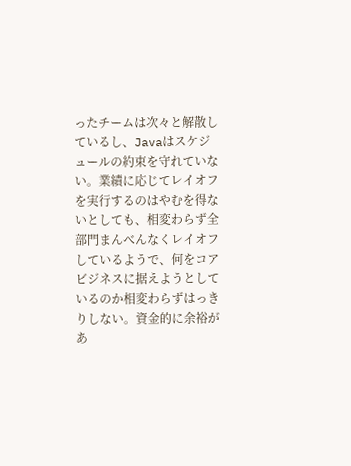ったチームは次々と解散しているし、Javaはスケジュールの約束を守れていない。業績に応じてレイオフを実行するのはやむを得ないとしても、相変わらず全部門まんべんなくレイオフしているようで、何をコアビジネスに据えようとしているのか相変わらずはっきりしない。資金的に余裕があ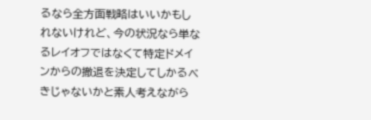るなら全方面戦略はいいかもしれないけれど、今の状況なら単なるレイオフではなくて特定ドメインからの撤退を決定してしかるべきじゃないかと素人考えながら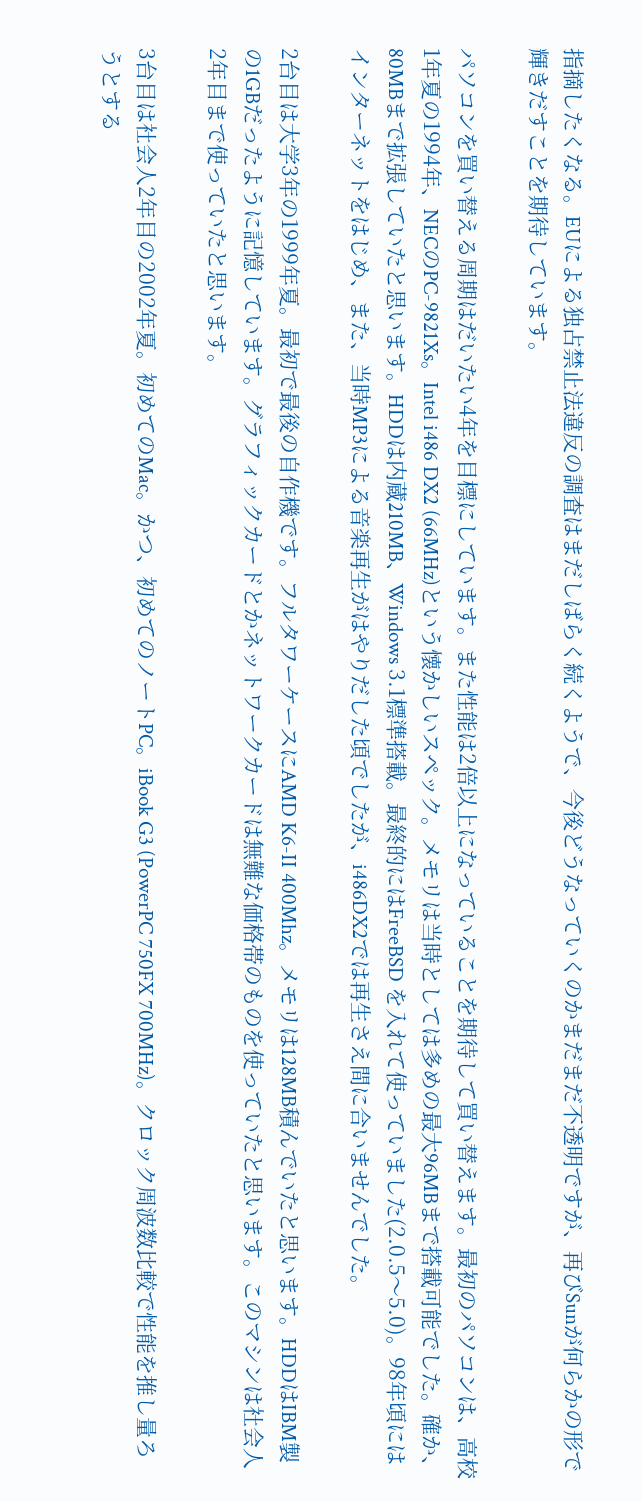指摘したくなる。EUによる独占禁止法違反の調査はまだしばらく続くようで、今後どうなっていくのかまだまだ不透明ですが、再びSunが何らかの形で輝きだすことを期待しています。

パソコンを買い替える周期はだいたい4年を目標にしています。また性能は2倍以上になっていることを期待して買い替えます。最初のパソコンは、高校1年夏の1994年、NECのPC-9821Xs。Intel i486 DX2 (66MHz)という懐かしいスペック。メモリは当時としては多めの最大96MBまで搭載可能でした。確か、80MBまで拡張していたと思います。HDDは内蔵210MB、Windows 3.1標準搭載。最終的にはFreeBSD を入れて使っていました(2.0.5〜5.0)。98年頃にはインターネットをはじめ、また、当時MP3による音楽再生がはやりだした頃でしたが、i486DX2では再生さえ間に合いませんでした。

2台目は大学3年の1999年夏。最初で最後の自作機です。フルタワーケースにAMD K6-II 400Mhz。メモリは128MB積んでいたと思います。HDDはIBM製の1GBだったように記憶しています。グラフィックカードとかネットワークカードは無難な価格帯のものを使っていたと思います。このマシンは社会人2年目まで使っていたと思います。

3台目は社会人2年目の2002年夏。初めてのMac。かつ、初めてのノートPC。iBook G3 (PowerPC 750FX 700MHz)。クロック周波数比較で性能を推し量ろうとする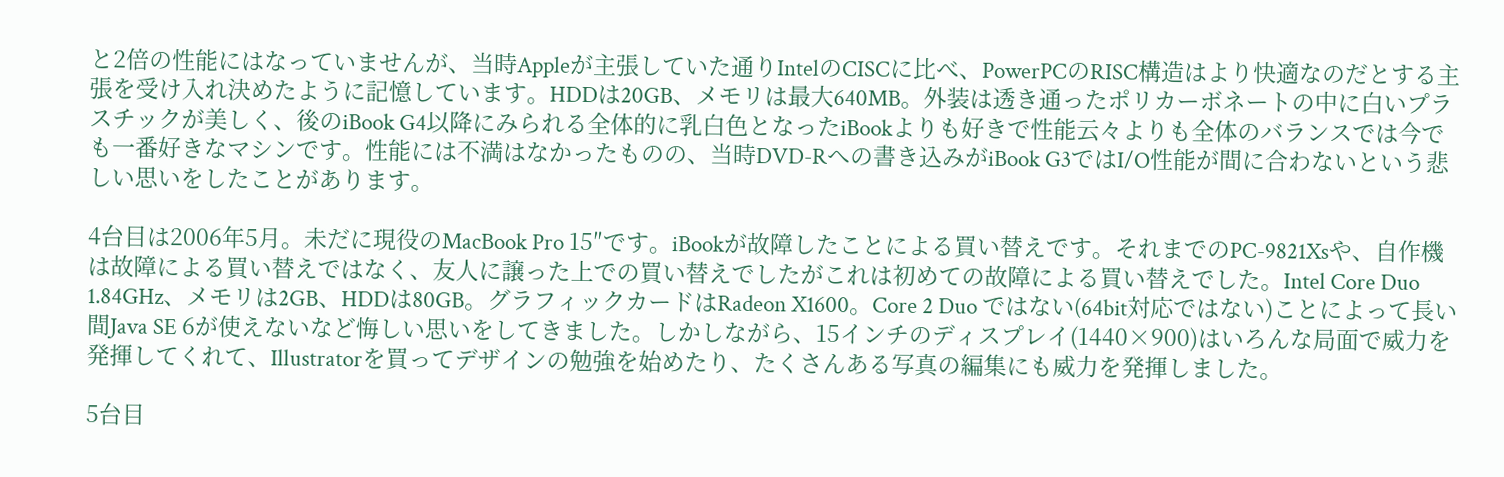と2倍の性能にはなっていませんが、当時Appleが主張していた通りIntelのCISCに比べ、PowerPCのRISC構造はより快適なのだとする主張を受け入れ決めたように記憶しています。HDDは20GB、メモリは最大640MB。外装は透き通ったポリカーボネートの中に白いプラスチックが美しく、後のiBook G4以降にみられる全体的に乳白色となったiBookよりも好きで性能云々よりも全体のバランスでは今でも一番好きなマシンです。性能には不満はなかったものの、当時DVD-Rへの書き込みがiBook G3ではI/O性能が間に合わないという悲しい思いをしたことがあります。

4台目は2006年5月。未だに現役のMacBook Pro 15″です。iBookが故障したことによる買い替えです。それまでのPC-9821Xsや、自作機は故障による買い替えではなく、友人に譲った上での買い替えでしたがこれは初めての故障による買い替えでした。Intel Core Duo 1.84GHz、メモリは2GB、HDDは80GB。グラフィックカードはRadeon X1600。Core 2 Duo ではない(64bit対応ではない)ことによって長い間Java SE 6が使えないなど悔しい思いをしてきました。しかしながら、15インチのディスプレイ(1440×900)はいろんな局面で威力を発揮してくれて、Illustratorを買ってデザインの勉強を始めたり、たくさんある写真の編集にも威力を発揮しました。

5台目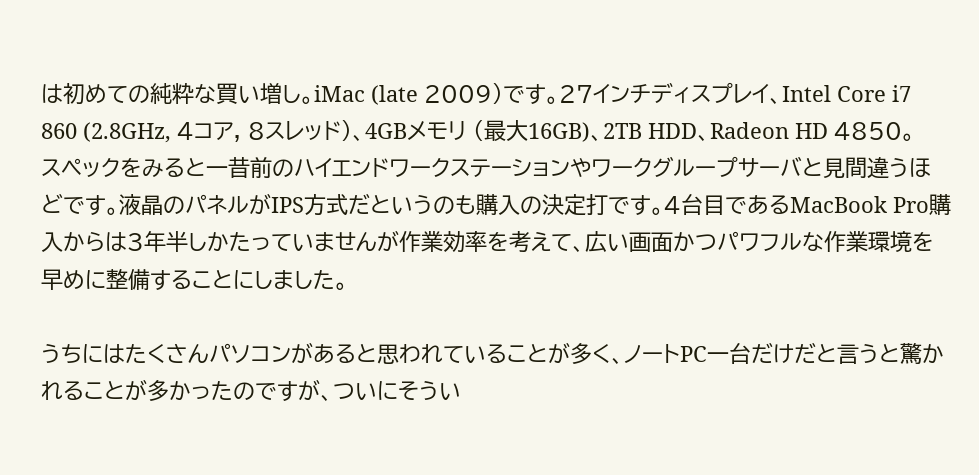は初めての純粋な買い増し。iMac (late 2009)です。27インチディスプレイ、Intel Core i7 860 (2.8GHz, 4コア, 8スレッド)、4GBメモリ (最大16GB)、2TB HDD、Radeon HD 4850。スペックをみると一昔前のハイエンドワークステーションやワークグループサーバと見間違うほどです。液晶のパネルがIPS方式だというのも購入の決定打です。4台目であるMacBook Pro購入からは3年半しかたっていませんが作業効率を考えて、広い画面かつパワフルな作業環境を早めに整備することにしました。

うちにはたくさんパソコンがあると思われていることが多く、ノートPC一台だけだと言うと驚かれることが多かったのですが、ついにそうい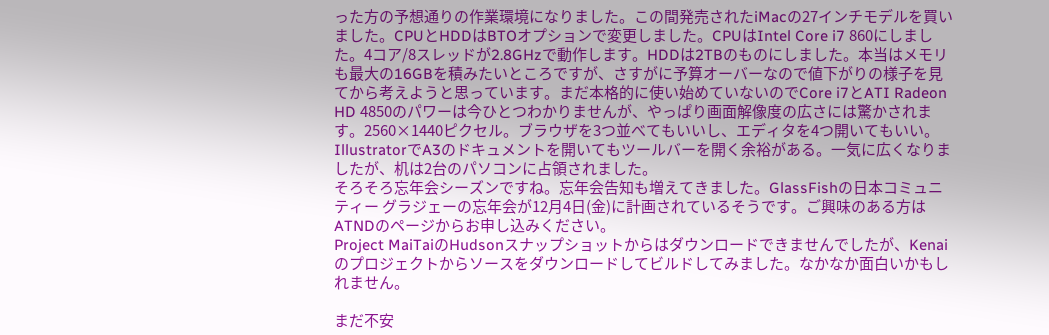った方の予想通りの作業環境になりました。この間発売されたiMacの27インチモデルを買いました。CPUとHDDはBTOオプションで変更しました。CPUはIntel Core i7 860にしました。4コア/8スレッドが2.8GHzで動作します。HDDは2TBのものにしました。本当はメモリも最大の16GBを積みたいところですが、さすがに予算オーバーなので値下がりの様子を見てから考えようと思っています。まだ本格的に使い始めていないのでCore i7とATI Radeon HD 4850のパワーは今ひとつわかりませんが、やっぱり画面解像度の広さには驚かされます。2560×1440ピクセル。ブラウザを3つ並べてもいいし、エディタを4つ開いてもいい。IllustratorでA3のドキュメントを開いてもツールバーを開く余裕がある。一気に広くなりましたが、机は2台のパソコンに占領されました。
そろそろ忘年会シーズンですね。忘年会告知も増えてきました。GlassFishの日本コミュニティー グラジェーの忘年会が12月4日(金)に計画されているそうです。ご興味のある方はATNDのページからお申し込みください。
Project MaiTaiのHudsonスナップショットからはダウンロードできませんでしたが、Kenaiのプロジェクトからソースをダウンロードしてビルドしてみました。なかなか面白いかもしれません。

まだ不安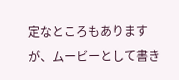定なところもありますが、ムービーとして書き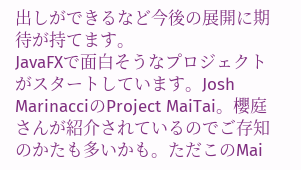出しができるなど今後の展開に期待が持てます。
JavaFXで面白そうなプロジェクトがスタートしています。Josh MarinacciのProject MaiTai。櫻庭さんが紹介されているのでご存知のかたも多いかも。ただこのMai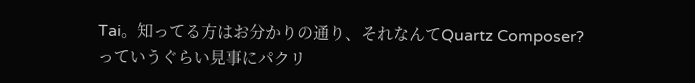Tai。知ってる方はお分かりの通り、それなんてQuartz Composer?っていうぐらい見事にパクリ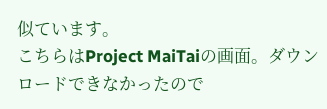似ています。
こちらはProject MaiTaiの画面。ダウンロードできなかったので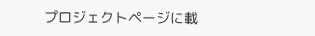プロジェクトページに載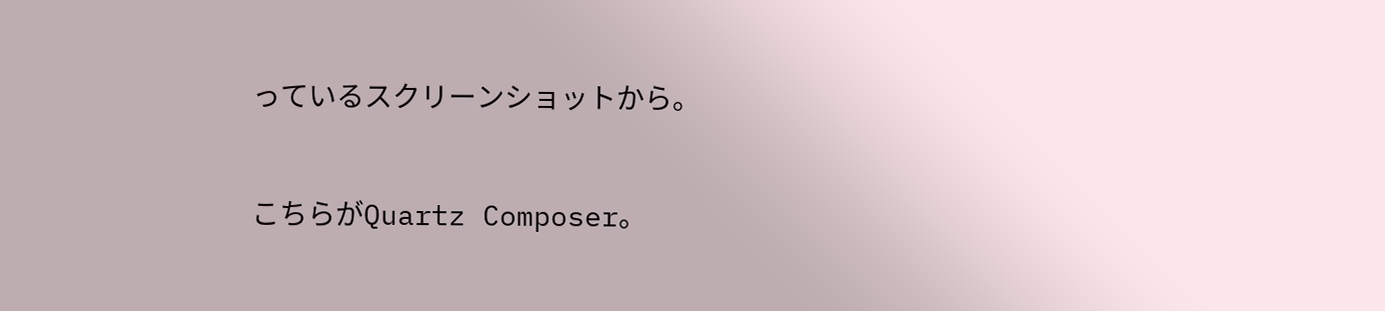っているスクリーンショットから。

こちらがQuartz Composer。